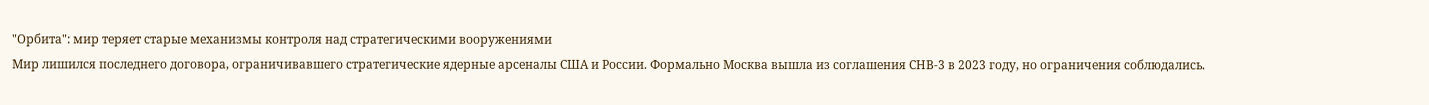"Орбита": мир теряет старые механизмы контроля над стратегическими вооружениями
Мир лишился последнего договора, ограничивавшего стратегические ядерные арсеналы США и России. Формально Москва вышла из соглашения СНВ-3 в 2023 году, но ограничения соблюдались.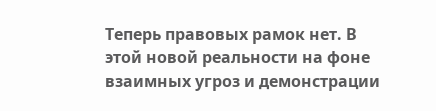Теперь правовых рамок нет. В этой новой реальности на фоне взаимных угроз и демонстрации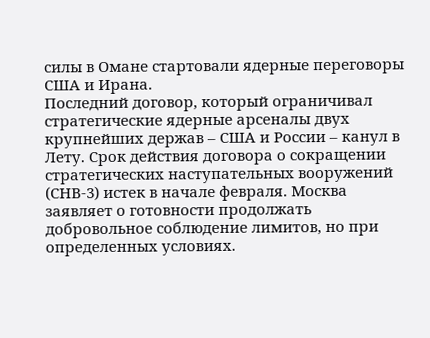силы в Омане стартовали ядерные переговоры США и Ирана.
Последний договор, который ограничивал стратегические ядерные арсеналы двух крупнейших держав – США и России – канул в Лету. Срок действия договора о сокращении стратегических наступательных вооружений (СНВ-3) истек в начале февраля. Москва заявляет о готовности продолжать добровольное соблюдение лимитов, но при определенных условиях.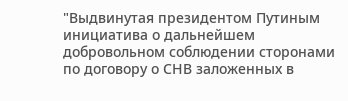"Выдвинутая президентом Путиным инициатива о дальнейшем добровольном соблюдении сторонами по договору о СНВ заложенных в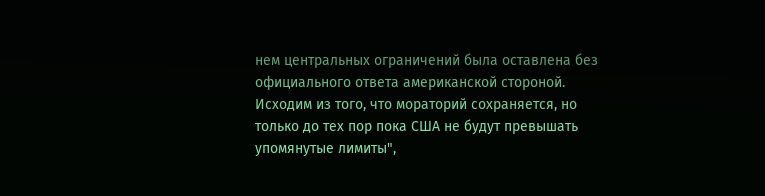нем центральных ограничений была оставлена без официального ответа американской стороной. Исходим из того, что мораторий сохраняется, но только до тех пор пока США не будут превышать упомянутые лимиты",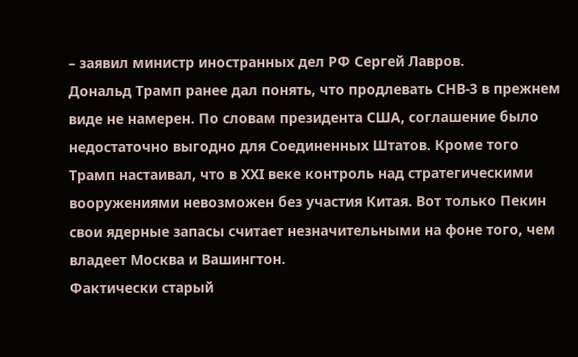– заявил министр иностранных дел РФ Сергей Лавров.
Дональд Трамп ранее дал понять, что продлевать СНВ-3 в прежнем виде не намерен. По словам президента США, соглашение было недостаточно выгодно для Соединенных Штатов. Кроме того Трамп настаивал, что в XXI веке контроль над стратегическими вооружениями невозможен без участия Китая. Вот только Пекин свои ядерные запасы считает незначительными на фоне того, чем владеет Москва и Вашингтон.
Фактически старый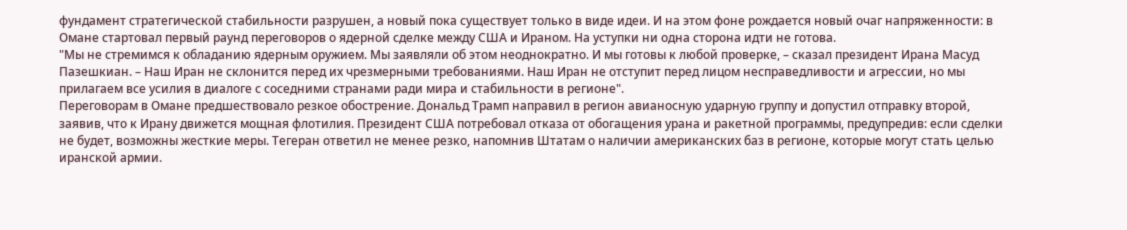фундамент стратегической стабильности разрушен, а новый пока существует только в виде идеи. И на этом фоне рождается новый очаг напряженности: в Омане стартовал первый раунд переговоров о ядерной сделке между США и Ираном. На уступки ни одна сторона идти не готова.
"Мы не стремимся к обладанию ядерным оружием. Мы заявляли об этом неоднократно. И мы готовы к любой проверке, – сказал президент Ирана Масуд Пазешкиан. – Наш Иран не склонится перед их чрезмерными требованиями. Наш Иран не отступит перед лицом несправедливости и агрессии, но мы прилагаем все усилия в диалоге с соседними странами ради мира и стабильности в регионе".
Переговорам в Омане предшествовало резкое обострение. Дональд Трамп направил в регион авианосную ударную группу и допустил отправку второй, заявив, что к Ирану движется мощная флотилия. Президент США потребовал отказа от обогащения урана и ракетной программы, предупредив: если сделки не будет, возможны жесткие меры. Тегеран ответил не менее резко, напомнив Штатам о наличии американских баз в регионе, которые могут стать целью иранской армии.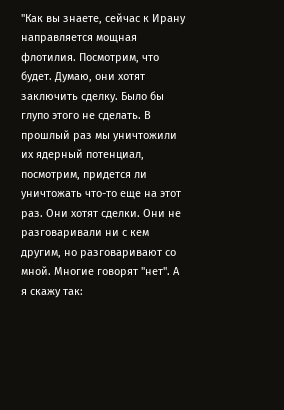"Как вы знаете, сейчас к Ирану направляется мощная флотилия. Посмотрим, что будет. Думаю, они хотят заключить сделку. Было бы глупо этого не сделать. В прошлый раз мы уничтожили их ядерный потенциал, посмотрим, придется ли уничтожать что-то еще на этот раз. Они хотят сделки. Они не разговаривали ни с кем другим, но разговаривают со мной. Многие говорят "нет". А я скажу так: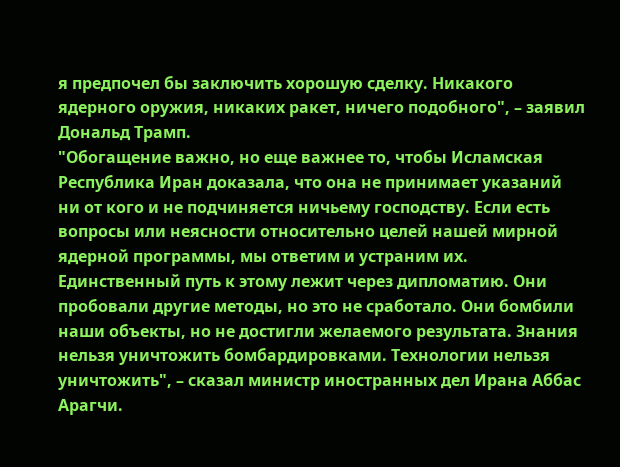я предпочел бы заключить хорошую сделку. Никакого ядерного оружия, никаких ракет, ничего подобного", – заявил Дональд Трамп.
"Обогащение важно, но еще важнее то, чтобы Исламская Республика Иран доказала, что она не принимает указаний ни от кого и не подчиняется ничьему господству. Если есть вопросы или неясности относительно целей нашей мирной ядерной программы, мы ответим и устраним их. Единственный путь к этому лежит через дипломатию. Они пробовали другие методы, но это не сработало. Они бомбили наши объекты, но не достигли желаемого результата. Знания нельзя уничтожить бомбардировками. Технологии нельзя уничтожить", – сказал министр иностранных дел Ирана Аббас Арагчи.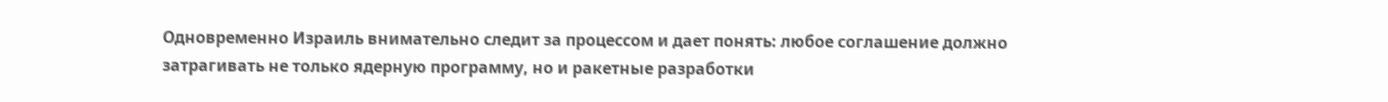Одновременно Израиль внимательно следит за процессом и дает понять: любое соглашение должно затрагивать не только ядерную программу, но и ракетные разработки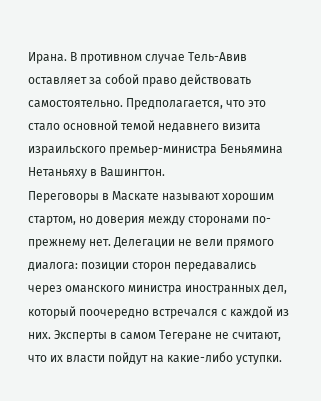Ирана. В противном случае Тель-Авив оставляет за собой право действовать самостоятельно. Предполагается, что это стало основной темой недавнего визита израильского премьер-министра Беньямина Нетаньяху в Вашингтон.
Переговоры в Маскате называют хорошим стартом, но доверия между сторонами по-прежнему нет. Делегации не вели прямого диалога: позиции сторон передавались через оманского министра иностранных дел, который поочередно встречался с каждой из них. Эксперты в самом Тегеране не считают, что их власти пойдут на какие-либо уступки.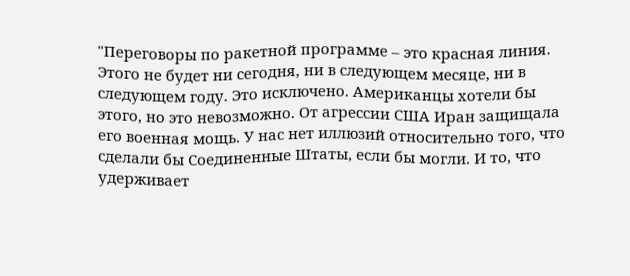"Переговоры по ракетной программе – это красная линия. Этого не будет ни сегодня, ни в следующем месяце, ни в следующем году. Это исключено. Американцы хотели бы этого, но это невозможно. От агрессии США Иран защищала его военная мощь. У нас нет иллюзий относительно того, что сделали бы Соединенные Штаты, если бы могли. И то, что удерживает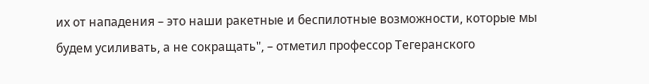их от нападения – это наши ракетные и беспилотные возможности, которые мы будем усиливать, а не сокращать", – отметил профессор Тегеранского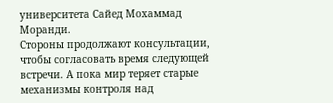университета Сайед Мохаммад Моранди.
Стороны продолжают консультации, чтобы согласовать время следующей встречи. А пока мир теряет старые механизмы контроля над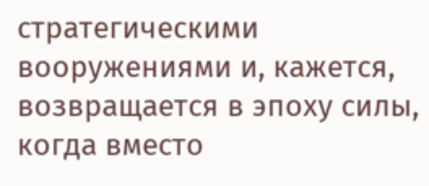стратегическими вооружениями и, кажется, возвращается в эпоху силы, когда вместо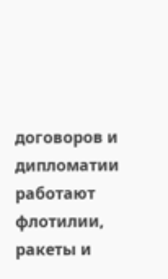договоров и дипломатии работают флотилии, ракеты и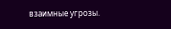взаимные угрозы.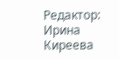Редактор: Ирина Киреева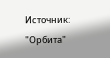Источник: "Орбита"